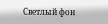Светлый фон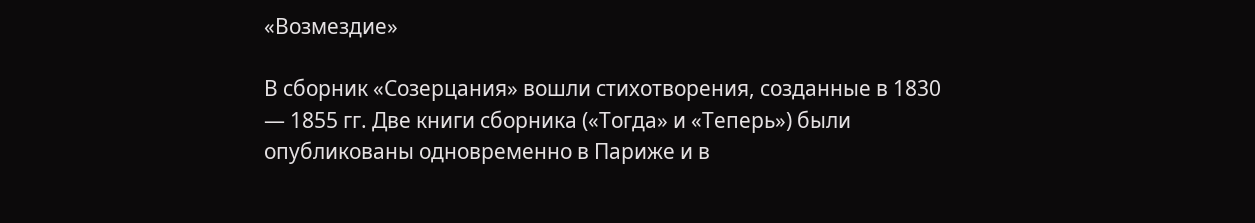«Возмездие»

В сборник «Созерцания» вошли стихотворения, созданные в 1830 — 1855 гг. Две книги сборника («Тогда» и «Теперь») были опубликованы одновременно в Париже и в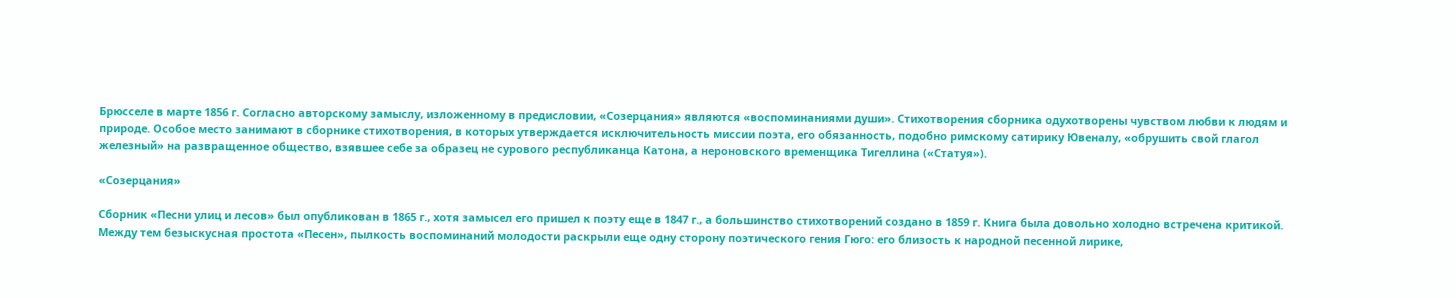Брюсселе в марте 1856 г. Согласно авторскому замыслу, изложенному в предисловии, «Созерцания» являются «воспоминаниями души». Стихотворения сборника одухотворены чувством любви к людям и природе. Особое место занимают в сборнике стихотворения, в которых утверждается исключительность миссии поэта, его обязанность, подобно римскому сатирику Ювеналу, «обрушить свой глагол железный» на развращенное общество, взявшее себе за образец не сурового республиканца Катона, а нероновского временщика Тигеллина («Статуя»).

«Созерцания»

Сборник «Песни улиц и лесов» был опубликован в 1865 г., хотя замысел его пришел к поэту еще в 1847 г., а большинство стихотворений создано в 1859 г. Книга была довольно холодно встречена критикой. Между тем безыскусная простота «Песен», пылкость воспоминаний молодости раскрыли еще одну сторону поэтического гения Гюго: его близость к народной песенной лирике,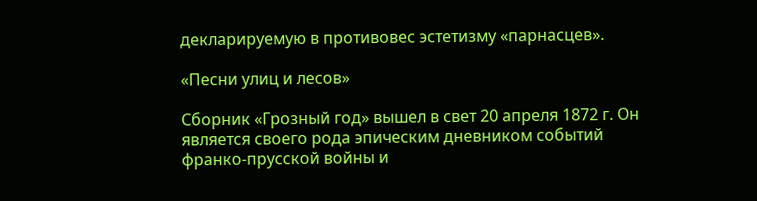декларируемую в противовес эстетизму «парнасцев».

«Песни улиц и лесов»

Сборник «Грозный год» вышел в свет 20 апреля 1872 г. Он является своего рода эпическим дневником событий франко-прусской войны и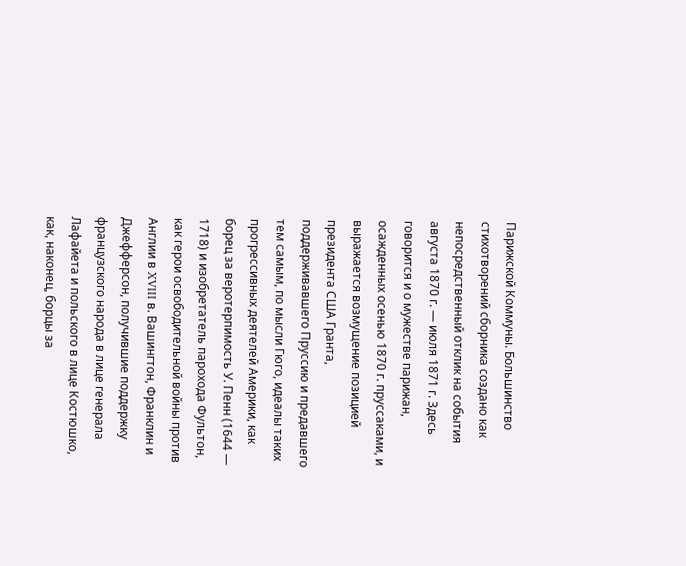Парижской Коммуны. Большинство стихотворений сборника создано как непосредственный отклик на события августа 1870 г. — июля 1871 г. Здесь говорится и о мужестве парижан, осажденных осенью 1870 г. пруссаками, и выражается возмущение позицией президента США Гранта, поддерживавшего Пруссию и предавшего тем самым, по мысли Гюго, идеалы таких прогрессивных деятелей Америки, как борец за веротерпимость У. Пенн (1644 — 1718) и изобретатель парохода Фультон, как герои освободительной войны против Англии в XVIII в. Вашингтон, Франклин и Джефферсон, получившие поддержку французского народа в лице генерала Лафайета и польского в лице Костюшко, как, наконец, борцы за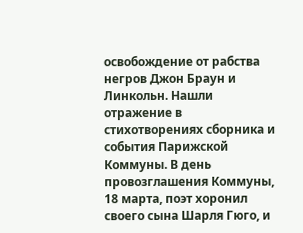освобождение от рабства негров Джон Браун и Линкольн. Нашли отражение в стихотворениях сборника и события Парижской Коммуны. В день провозглашения Коммуны, 18 марта, поэт хоронил своего сына Шарля Гюго, и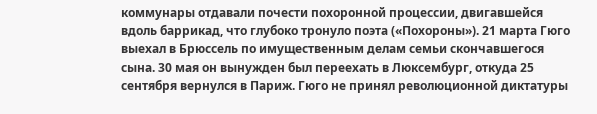коммунары отдавали почести похоронной процессии, двигавшейся вдоль баррикад, что глубоко тронуло поэта («Похороны»). 21 марта Гюго выехал в Брюссель по имущественным делам семьи скончавшегося сына. 30 мая он вынужден был переехать в Люксембург, откуда 25 сентября вернулся в Париж. Гюго не принял революционной диктатуры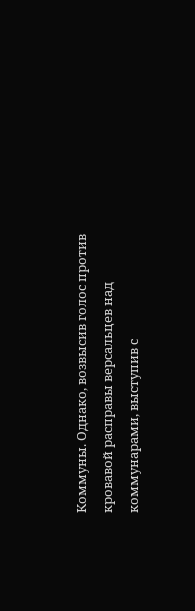Коммуны. Однако, возвысив голос против кровавой расправы версальцев над коммунарами, выступив с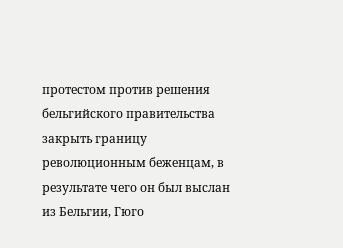протестом против решения бельгийского правительства закрыть границу революционным беженцам, в результате чего он был выслан из Бельгии, Гюго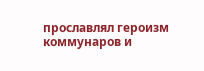прославлял героизм коммунаров и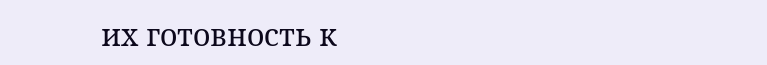их готовность к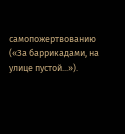самопожертвованию («За баррикадами, на улице пустой...»).